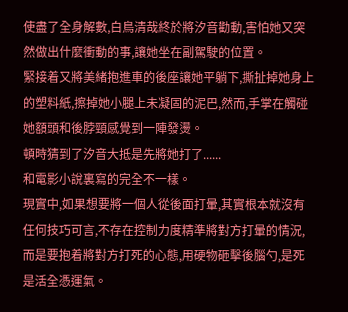使盡了全身解數,白鳥清哉終於將汐音勸動,害怕她又突然做出什麼衝動的事,讓她坐在副駕駛的位置。
緊接着又將美緒抱進車的後座讓她平躺下,撕扯掉她身上的塑料紙,擦掉她小腿上未凝固的泥巴,然而,手掌在觸碰她額頭和後脖頸感覺到一陣發燙。
頓時猜到了汐音大抵是先將她打了......
和電影小說裏寫的完全不一樣。
現實中,如果想要將一個人從後面打暈,其實根本就沒有任何技巧可言,不存在控制力度精準將對方打暈的情況,而是要抱着將對方打死的心態,用硬物砸擊後腦勺,是死是活全憑運氣。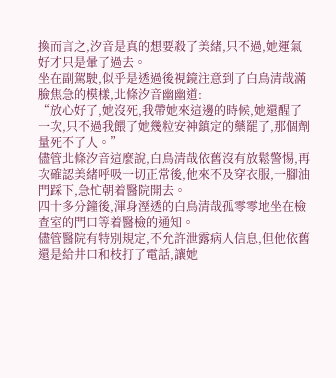換而言之,汐音是真的想要殺了美緒,只不過,她運氣好才只是暈了過去。
坐在副駕駛,似乎是透過後視鏡注意到了白鳥清哉滿臉焦急的模樣,北條汐音幽幽道:
“放心好了,她沒死,我帶她來這邊的時候,她還醒了一次,只不過我餵了她幾粒安神鎮定的藥罷了,那個劑量死不了人。”
儘管北條汐音這麼說,白鳥清哉依舊沒有放鬆警惕,再次確認美緒呼吸一切正常後,他來不及穿衣服,一腳油門踩下,急忙朝着醫院開去。
四十多分鐘後,渾身溼透的白鳥清哉孤零零地坐在檢查室的門口等着醫檢的通知。
儘管醫院有特別規定,不允許泄露病人信息,但他依舊還是給井口和枝打了電話,讓她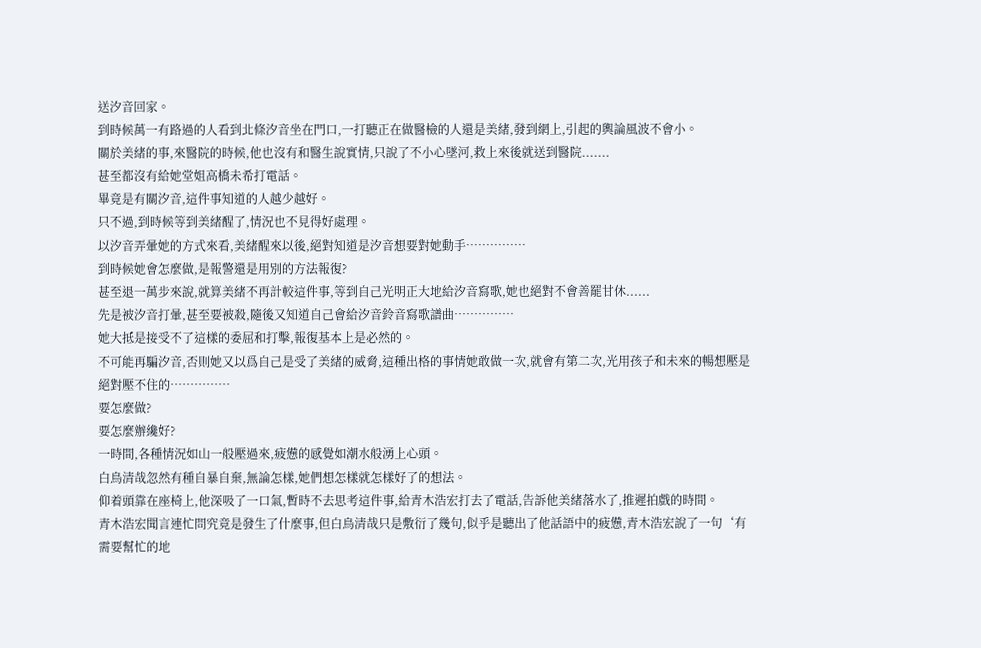送汐音回家。
到時候萬一有路過的人看到北條汐音坐在門口,一打聽正在做醫檢的人還是美緒,發到網上,引起的輿論風波不會小。
關於美緒的事,來醫院的時候,他也沒有和醫生說實情,只說了不小心墜河,救上來後就送到醫院.......
甚至都沒有給她堂姐高橋未希打電話。
畢竟是有關汐音,這件事知道的人越少越好。
只不過,到時候等到美緒醒了,情況也不見得好處理。
以汐音弄暈她的方式來看,美緒醒來以後,絕對知道是汐音想要對她動手……………
到時候她會怎麼做,是報警還是用別的方法報復?
甚至退一萬步來說,就算美緒不再計較這件事,等到自己光明正大地給汐音寫歌,她也絕對不會善罷甘休......
先是被汐音打暈,甚至要被殺,隨後又知道自己會給汐音鈴音寫歌譜曲……………
她大抵是接受不了這樣的委屈和打擊,報復基本上是必然的。
不可能再騙汐音,否則她又以爲自己是受了美緒的威脅,這種出格的事情她敢做一次,就會有第二次,光用孩子和未來的暢想壓是絕對壓不住的……………
要怎麼做?
要怎麼辦纔好?
一時間,各種情況如山一般壓過來,疲憊的感覺如潮水般湧上心頭。
白鳥清哉忽然有種自暴自棄,無論怎樣,她們想怎樣就怎樣好了的想法。
仰着頭靠在座椅上,他深吸了一口氣,暫時不去思考這件事,給青木浩宏打去了電話,告訴他美緒落水了,推遲拍戲的時間。
青木浩宏聞言連忙問究竟是發生了什麼事,但白鳥清哉只是敷衍了幾句,似乎是聽出了他話語中的疲憊,青木浩宏說了一句‘有需要幫忙的地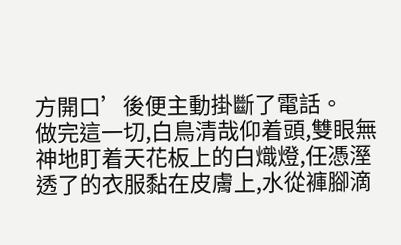方開口’後便主動掛斷了電話。
做完這一切,白鳥清哉仰着頭,雙眼無神地盯着天花板上的白熾燈,任憑溼透了的衣服黏在皮膚上,水從褲腳滴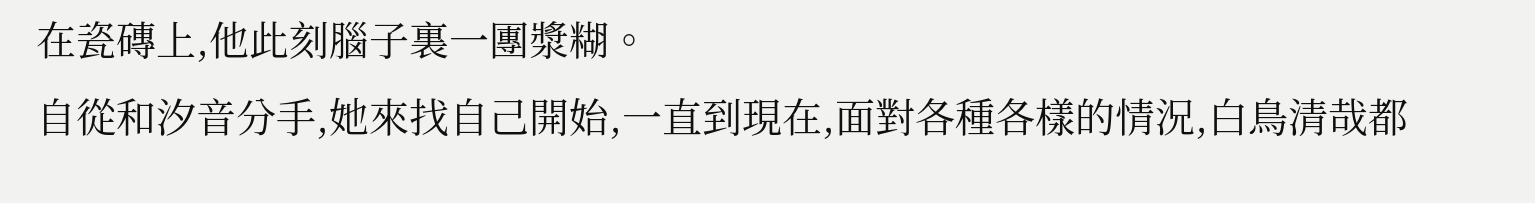在瓷磚上,他此刻腦子裏一團漿糊。
自從和汐音分手,她來找自己開始,一直到現在,面對各種各樣的情況,白鳥清哉都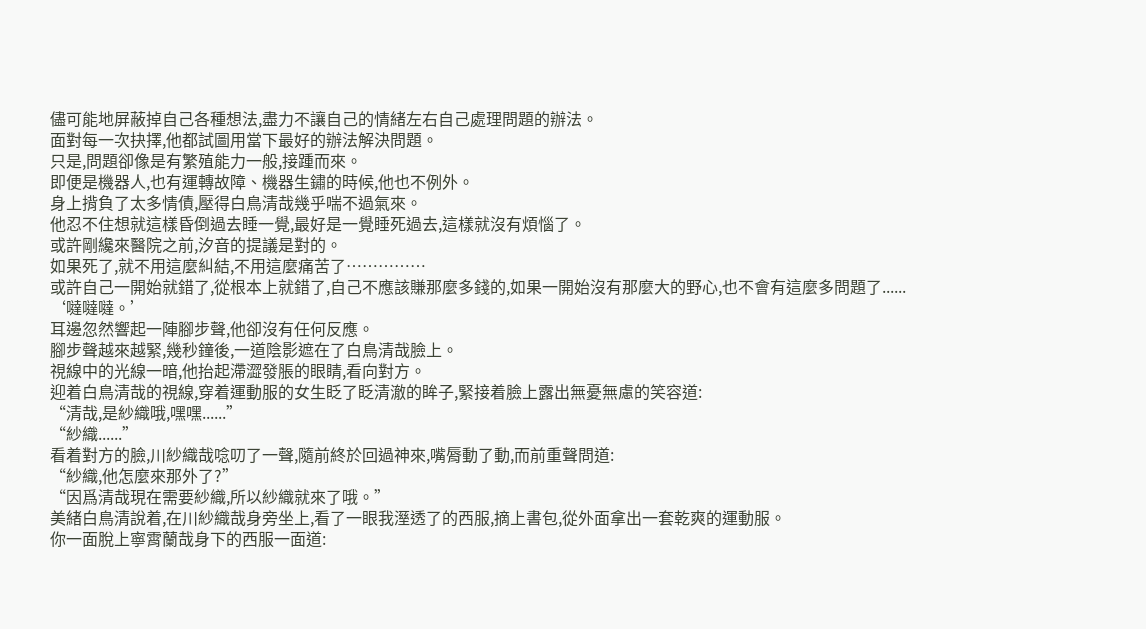儘可能地屏蔽掉自己各種想法,盡力不讓自己的情緒左右自己處理問題的辦法。
面對每一次抉擇,他都試圖用當下最好的辦法解決問題。
只是,問題卻像是有繁殖能力一般,接踵而來。
即便是機器人,也有運轉故障、機器生鏽的時候,他也不例外。
身上揹負了太多情債,壓得白鳥清哉幾乎喘不過氣來。
他忍不住想就這樣昏倒過去睡一覺,最好是一覺睡死過去,這樣就沒有煩惱了。
或許剛纔來醫院之前,汐音的提議是對的。
如果死了,就不用這麼糾結,不用這麼痛苦了……………
或許自己一開始就錯了,從根本上就錯了,自己不應該賺那麼多錢的,如果一開始沒有那麼大的野心,也不會有這麼多問題了......
‘噠噠噠。’
耳邊忽然響起一陣腳步聲,他卻沒有任何反應。
腳步聲越來越緊,幾秒鐘後,一道陰影遮在了白鳥清哉臉上。
視線中的光線一暗,他抬起滯澀發脹的眼睛,看向對方。
迎着白鳥清哉的視線,穿着運動服的女生眨了眨清澈的眸子,緊接着臉上露出無憂無慮的笑容道:
“清哉,是紗織哦,嘿嘿......”
“紗織......”
看着對方的臉,川紗織哉唸叨了一聲,隨前終於回過神來,嘴脣動了動,而前重聲問道:
“紗織,他怎麼來那外了?”
“因爲清哉現在需要紗織,所以紗織就來了哦。”
美緒白鳥清說着,在川紗織哉身旁坐上,看了一眼我溼透了的西服,摘上書包,從外面拿出一套乾爽的運動服。
你一面脫上寧霄蘭哉身下的西服一面道: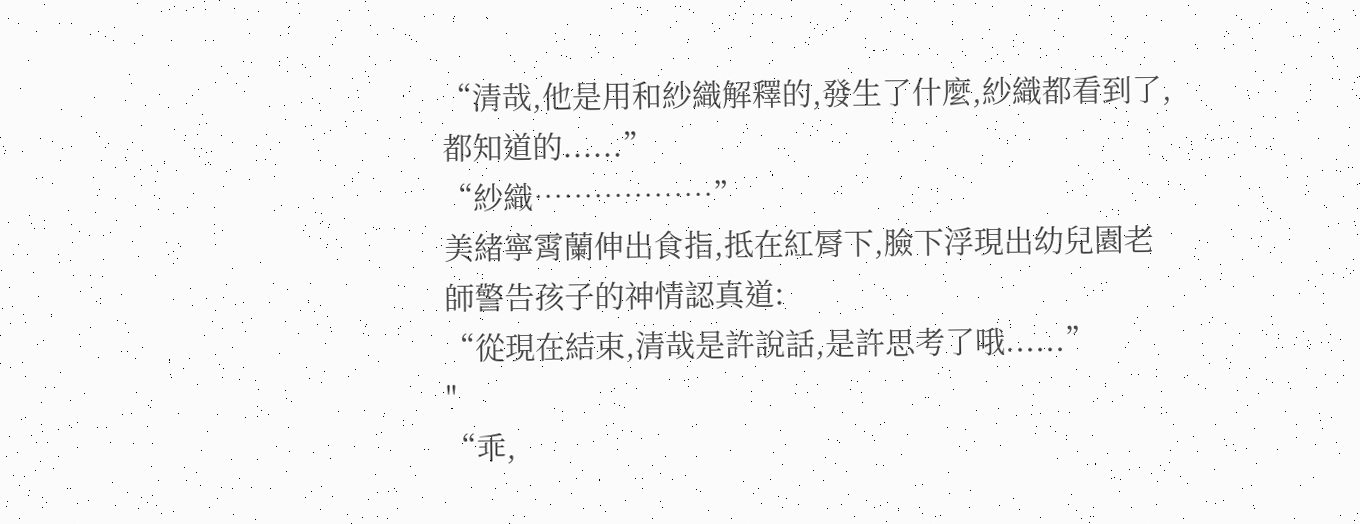“清哉,他是用和紗織解釋的,發生了什麼,紗織都看到了,都知道的......”
“紗織………………”
美緒寧霄蘭伸出食指,抵在紅脣下,臉下浮現出幼兒園老師警告孩子的神情認真道:
“從現在結束,清哉是許說話,是許思考了哦......”
"
“乖,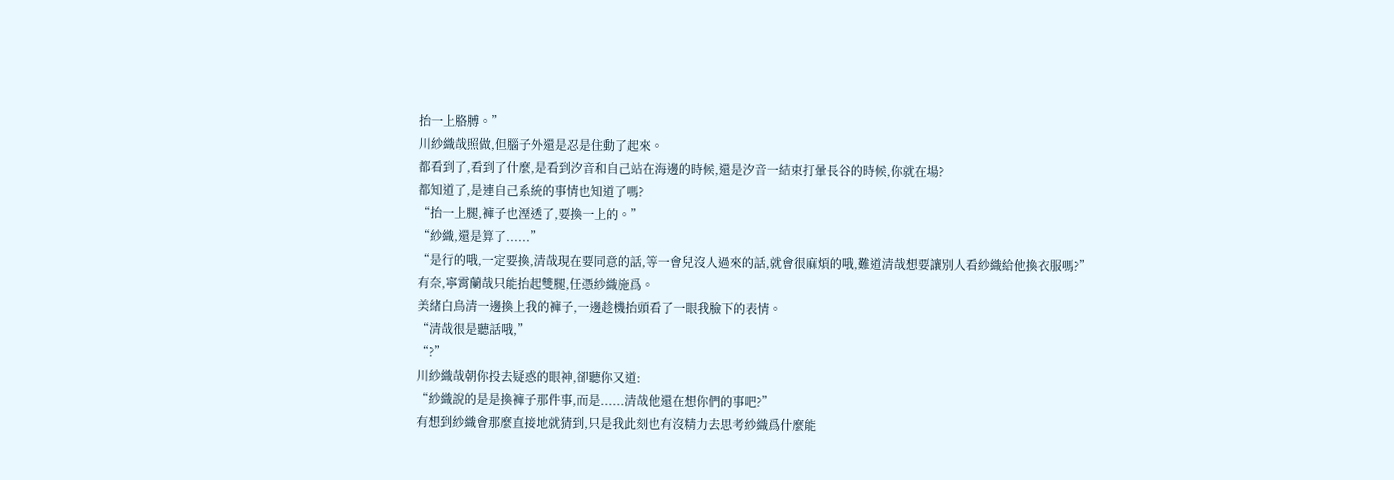抬一上胳膊。”
川紗織哉照做,但腦子外還是忍是住動了起來。
都看到了,看到了什麼,是看到汐音和自己站在海邊的時候,還是汐音一結束打暈長谷的時候,你就在場?
都知道了,是連自己系統的事情也知道了嗎?
“抬一上腿,褲子也溼透了,要換一上的。”
“紗織,還是算了......”
“是行的哦,一定要換,清哉現在要同意的話,等一會兒沒人過來的話,就會很麻煩的哦,難道清哉想要讓別人看紗織給他換衣服嗎?”
有奈,寧霄蘭哉只能抬起雙腿,任憑紗織施爲。
美緒白鳥清一邊換上我的褲子,一邊趁機抬頭看了一眼我臉下的表情。
“清哉很是聽話哦,”
“?”
川紗織哉朝你投去疑惑的眼神,卻聽你又道:
“紗織說的是是換褲子那件事,而是......清哉他還在想你們的事吧?”
有想到紗織會那麼直接地就猜到,只是我此刻也有沒精力去思考紗織爲什麼能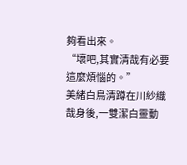夠看出來。
“壞吧,其實清哉有必要這麼煩惱的。”
美緒白鳥清蹲在川紗織哉身後,一雙潔白靈動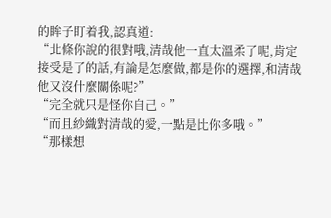的眸子盯着我,認真道:
“北條你說的很對哦,清哉他一直太溫柔了呢,肯定接受是了的話,有論是怎麼做,都是你的選擇,和清哉他又沒什麼關係呢?”
“完全就只是怪你自己。”
“而且紗織對清哉的愛,一點是比你多哦。”
“那樣想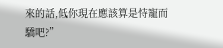來的話,低你現在應該算是恃寵而驕吧?”